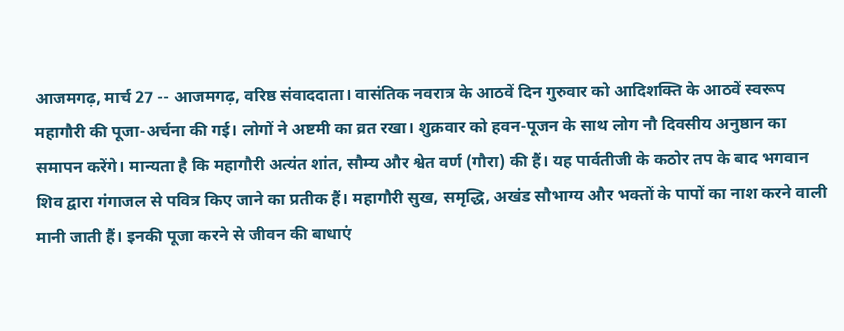आजमगढ़, मार्च 27 -- आजमगढ़, वरिष्ठ संवाददाता। वासंतिक नवरात्र के आठवें दिन गुरुवार को आदिशक्ति के आठवें स्वरूप महागौरी की पूजा-अर्चना की गई। लोगों ने अष्टमी का व्रत रखा। शुक्रवार को हवन-पूजन के साथ लोग नौ दिवसीय अनुष्ठान का समापन करेंगे। मान्यता है कि महागौरी अत्यंत शांत, सौम्य और श्वेत वर्ण (गौरा) की हैं। यह पार्वतीजी के कठोर तप के बाद भगवान शिव द्वारा गंगाजल से पवित्र किए जाने का प्रतीक हैं। महागौरी सुख, समृद्धि, अखंड सौभाग्य और भक्तों के पापों का नाश करने वाली मानी जाती हैं। इनकी पूजा करने से जीवन की बाधाएं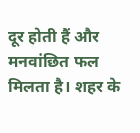दूर होती हैं और मनवांछित फल मिलता है। शहर के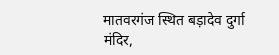मातवरगंज स्थित बड़ादेव दुर्गा मंदिर,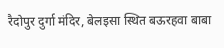रैदोपुर दुर्गा मंदिर, बेलइसा स्थित बऊरहवा बाबा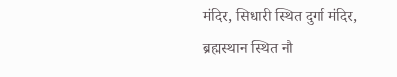मंदिर, सिधारी स्थित दुर्गा मंदिर, ब्रह्मस्थान स्थित नौ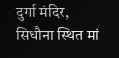दुर्गा मंदिर, सिधौना स्थित मां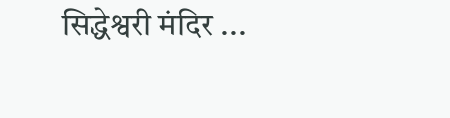सिद्धेश्वरी मंदिर ...